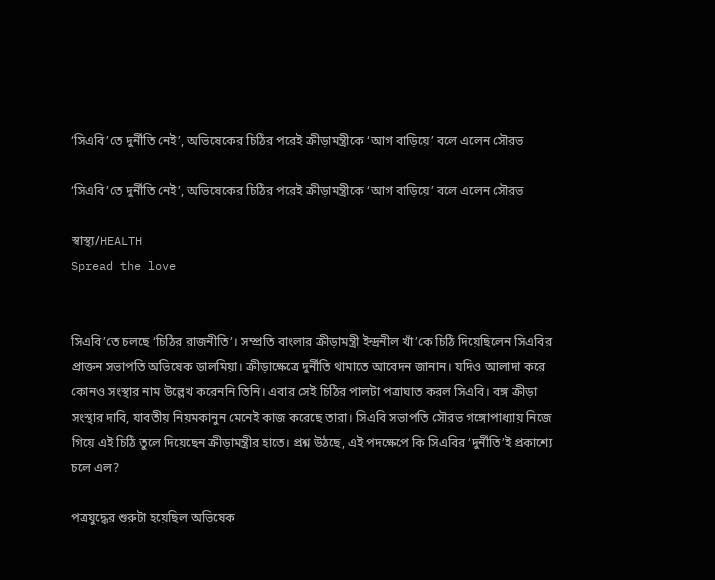‘সিএবি’তে দুর্নীতি নেই’, অভিষেকের চিঠির পরেই ক্রীড়ামন্ত্রীকে ‘আগ বাড়িয়ে’ বলে এলেন সৌরভ

‘সিএবি’তে দুর্নীতি নেই’, অভিষেকের চিঠির পরেই ক্রীড়ামন্ত্রীকে ‘আগ বাড়িয়ে’ বলে এলেন সৌরভ

স্বাস্থ্য/HEALTH
Spread the love


সিএবি’তে চলছে ‘চিঠির রাজনীতি’। সম্প্রতি বাংলার ক্রীড়ামন্ত্রী ইন্দ্রনীল খাঁ’কে চিঠি দিয়েছিলেন সিএবির প্রাক্তন সভাপতি অভিষেক ডালমিয়া। ক্রীড়াক্ষেত্রে দুর্নীতি থামাতে আবেদন জানান। যদিও আলাদা করে কোনও সংস্থার নাম উল্লেখ করেননি তিনি। এবার সেই চিঠির পালটা পত্রাঘাত করল সিএবি। বঙ্গ ক্রীড়া সংস্থার দাবি, যাবতীয় নিয়মকানুন মেনেই কাজ করেছে তারা। সিএবি সভাপতি সৌরভ গঙ্গোপাধ্যায় নিজে গিয়ে এই চিঠি তুলে দিয়েছেন ক্রীড়ামন্ত্রীর হাতে। প্রশ্ন উঠছে, এই পদক্ষেপে কি সিএবির ‘দুর্নীতি’ই প্রকাশ্যে চলে এল?

পত্রযুদ্ধের শুরুটা হয়েছিল অভিষেক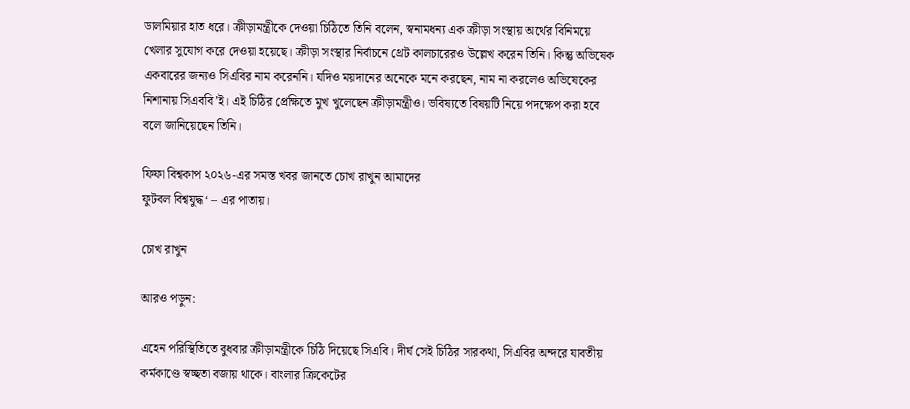ডালমিয়ার হাত ধরে। ক্রীড়ামন্ত্রীকে দেওয়া চিঠিতে তিনি বলেন, স্বনামধন্য এক ক্রীড়া সংস্থায় অর্থের বিনিময়ে খেলার সুযোগ করে দেওয়া হয়েছে। ক্রীড়া সংস্থার নির্বাচনে থ্রেট কালচারেরও উল্লেখ করেন তিনি। কিন্তু অভিষেক একবারের জন্যও সিএবির নাম করেননি। যদিও ময়দানের অনেকে মনে করছেন, নাম না করলেও অভিষেকের নিশানায় সিএববি’ই। এই চিঠির প্রেক্ষিতে মুখ খুলেছেন ক্রীড়ামন্ত্রীও। ভবিষ্যতে বিষয়টি নিয়ে পদক্ষেপ করা হবে বলে জানিয়েছেন তিনি।

ফিফা বিশ্বকাপ ২০২৬-এর সমস্ত খবর জানতে চোখ রাখুন আমাদের
ফুটবল বিশ্বযুদ্ধ‘ – এর পাতায়।

চোখ রাখুন

আরও পড়ুন:

এহেন পরিস্থিতিতে বুধবার ক্রীড়ামন্ত্রীকে চিঠি দিয়েছে সিএবি। দীর্ঘ সেই চিঠির সারকথা, সিএবির অন্দরে যাবতীয় কর্মকাণ্ডে স্বচ্ছতা বজায় থাকে। বাংলার ক্রিকেটের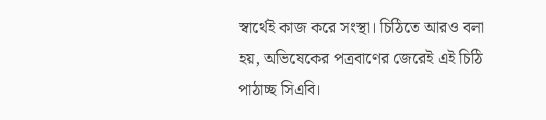স্বার্থেই কাজ করে সংস্থা। চিঠিতে আরও বলা হয়, অভিষেকের পত্রবাণের জেরেই এই চিঠি পাঠাচ্ছ সিএবি।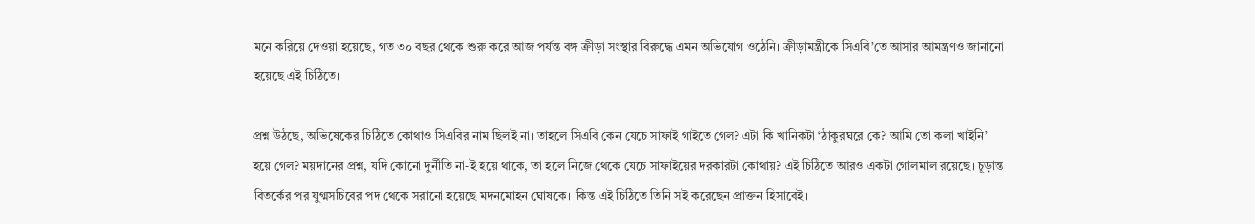মনে করিয়ে দেওয়া হয়েছে, গত ৩০ বছর থেকে শুরু করে আজ পর্যন্ত বঙ্গ ক্রীড়া সংস্থার বিরুদ্ধে এমন অভিযোগ ওঠেনি। ক্রীড়ামন্ত্রীকে সিএবি’তে আসার আমন্ত্রণও জানানো হয়েছে এই চিঠিতে।

প্রশ্ন উঠছে, অভিষেকের চিঠিতে কোথাও সিএবির নাম ছিলই না। তাহলে সিএবি কেন যেচে সাফাই গাইতে গেল? এটা কি খানিকটা ‘ঠাকুরঘরে কে? আমি তো কলা খাইনি’ হয়ে গেল? ময়দানের প্রশ্ন, যদি কোনো দুর্নীতি না-ই হয়ে থাকে, তা হলে নিজে থেকে যেচে সাফাইয়ের দরকারটা কোথায়? এই চিঠিতে আরও একটা গোলমাল রয়েছে। চূড়ান্ত বিতর্কের পর যুগ্মসচিবের পদ থেকে সরানো হয়েছে মদনমোহন ঘোষকে। কিন্ত এই চিঠিতে তিনি সই করেছেন প্রাক্তন হিসাবেই।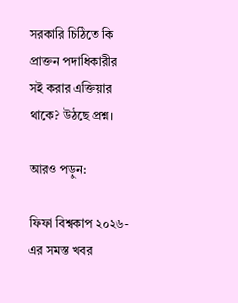সরকারি চিঠিতে কি প্রাক্তন পদাধিকারীর সই করার এক্তিয়ার থাকে? উঠছে প্রশ্ন।

আরও পড়ুন:

ফিফা বিশ্বকাপ ২০২৬-এর সমস্ত খবর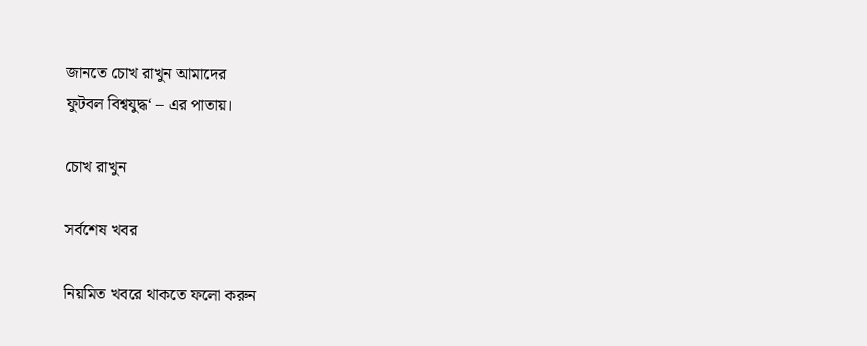জানতে চোখ রাখুন আমাদের
ফুটবল বিশ্বযুদ্ধ‘ – এর পাতায়।

চোখ রাখুন

সর্বশেষ খবর

নিয়মিত খবরে থাকতে ফলো করুন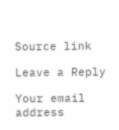Source link

Leave a Reply

Your email address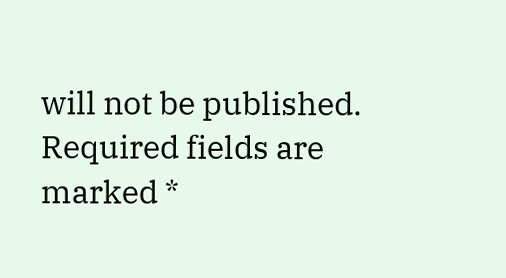will not be published. Required fields are marked *